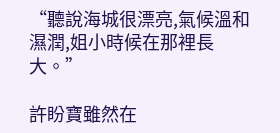“聽說海城很漂亮,氣候溫和濕潤,姐小時候在那裡長大。”

許盼寶雖然在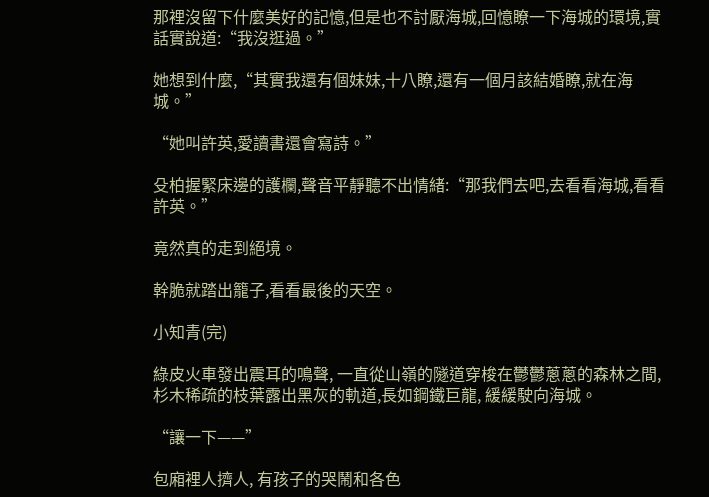那裡沒留下什麼美好的記憶,但是也不討厭海城,回憶瞭一下海城的環境,實話實說道:“我沒逛過。”

她想到什麼,“其實我還有個妹妹,十八瞭,還有一個月該結婚瞭,就在海城。”

“她叫許英,愛讀書還會寫詩。”

殳柏握緊床邊的護欄,聲音平靜聽不出情緒:“那我們去吧,去看看海城,看看許英。”

竟然真的走到絕境。

幹脆就踏出籠子,看看最後的天空。

小知青(完)

綠皮火車發出震耳的鳴聲, 一直從山嶺的隧道穿梭在鬱鬱蔥蔥的森林之間,杉木稀疏的枝葉露出黑灰的軌道,長如鋼鐵巨龍, 緩緩駛向海城。

“讓一下——”

包廂裡人擠人, 有孩子的哭鬧和各色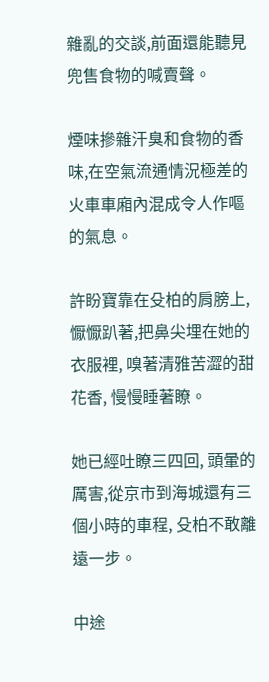雜亂的交談,前面還能聽見兜售食物的喊賣聲。

煙味摻雜汗臭和食物的香味,在空氣流通情況極差的火車車廂內混成令人作嘔的氣息。

許盼寶靠在殳柏的肩膀上,懨懨趴著,把鼻尖埋在她的衣服裡, 嗅著清雅苦澀的甜花香, 慢慢睡著瞭。

她已經吐瞭三四回, 頭暈的厲害,從京市到海城還有三個小時的車程, 殳柏不敢離遠一步。

中途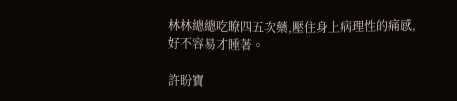林林總總吃瞭四五次藥,壓住身上病理性的痛感,好不容易才睡著。

許盼寶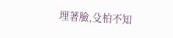埋著臉,殳柏不知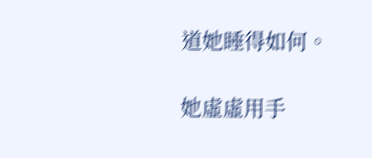道她睡得如何。

她虛虛用手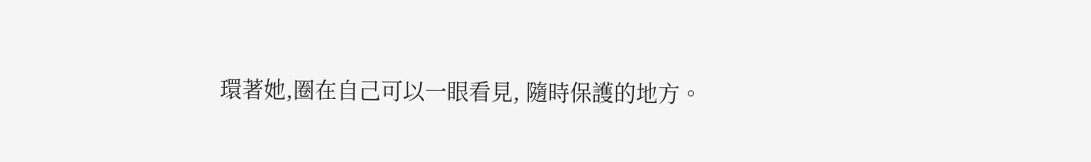環著她,圈在自己可以一眼看見, 隨時保護的地方。